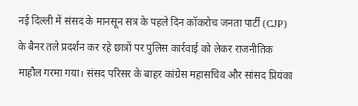नई दिल्ली में संसद के मानसून सत्र के पहले दिन कॉकरोच जनता पार्टी (CJP) के बैनर तले प्रदर्शन कर रहे छात्रों पर पुलिस कार्रवाई को लेकर राजनीतिक माहौल गरमा गया। संसद परिसर के बाहर कांग्रेस महासचिव और सांसद प्रियंका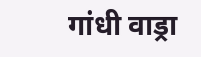गांधी वाड्रा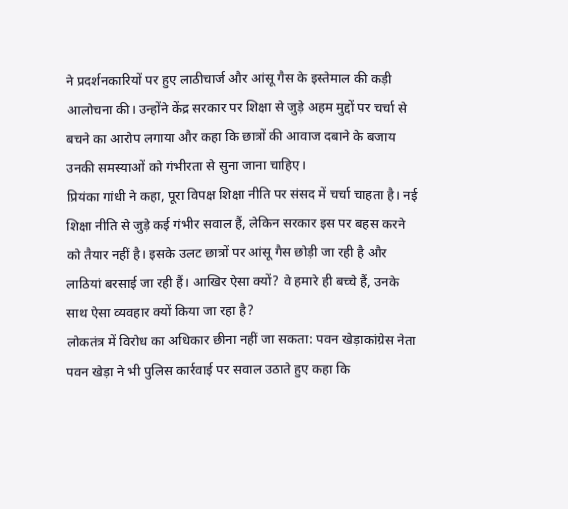ने प्रदर्शनकारियों पर हुए लाठीचार्ज और आंसू गैस के इस्तेमाल की कड़ी आलोचना की। उन्होंने केंद्र सरकार पर शिक्षा से जुड़े अहम मुद्दों पर चर्चा से बचने का आरोप लगाया और कहा कि छात्रों की आवाज दबाने के बजाय उनकी समस्याओं को गंभीरता से सुना जाना चाहिए।
प्रियंका गांधी ने कहा, पूरा विपक्ष शिक्षा नीति पर संसद में चर्चा चाहता है। नई शिक्षा नीति से जुड़े कई गंभीर सवाल हैं, लेकिन सरकार इस पर बहस करने को तैयार नहीं है। इसके उलट छात्रों पर आंसू गैस छोड़ी जा रही है और लाठियां बरसाई जा रही हैं। आखिर ऐसा क्यों? वे हमारे ही बच्चे हैं, उनके साथ ऐसा व्यवहार क्यों किया जा रहा है?
लोकतंत्र में विरोध का अधिकार छीना नहीं जा सकता: पवन खेड़ाकांग्रेस नेता पवन खेड़ा ने भी पुलिस कार्रवाई पर सवाल उठाते हुए कहा कि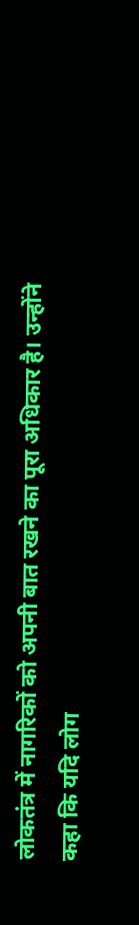लोकतंत्र में नागरिकों को अपनी बात रखने का पूरा अधिकार है। उन्होंने कहा कि यदि लोग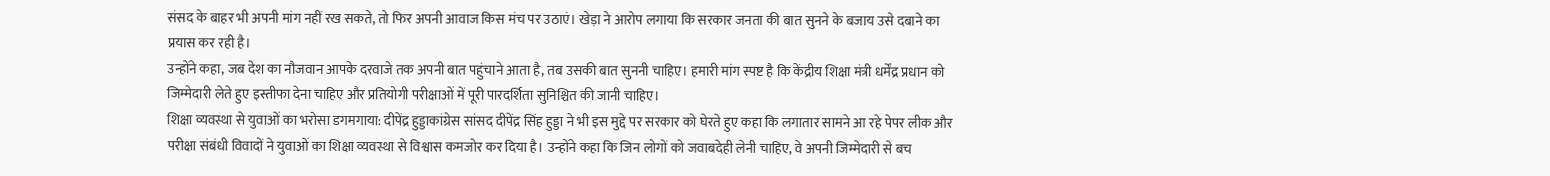संसद के बाहर भी अपनी मांग नहीं रख सकते, तो फिर अपनी आवाज किस मंच पर उठाएं। खेड़ा ने आरोप लगाया कि सरकार जनता की बात सुनने के बजाय उसे दबाने का प्रयास कर रही है।
उन्होंने कहा, जब देश का नौजवान आपके दरवाजे तक अपनी बात पहुंचाने आता है, तब उसकी बात सुननी चाहिए। हमारी मांग स्पष्ट है कि केंद्रीय शिक्षा मंत्री धर्मेंद्र प्रधान को जिम्मेदारी लेते हुए इस्तीफा देना चाहिए और प्रतियोगी परीक्षाओं में पूरी पारदर्शिता सुनिश्चित की जानी चाहिए।
शिक्षा व्यवस्था से युवाओं का भरोसा डगमगाया: दीपेंद्र हुड्डाकांग्रेस सांसद दीपेंद्र सिंह हुड्डा ने भी इस मुद्दे पर सरकार को घेरते हुए कहा कि लगातार सामने आ रहे पेपर लीक और परीक्षा संबंधी विवादों ने युवाओं का शिक्षा व्यवस्था से विश्वास कमजोर कर दिया है। उन्होंने कहा कि जिन लोगों को जवाबदेही लेनी चाहिए, वे अपनी जिम्मेदारी से बच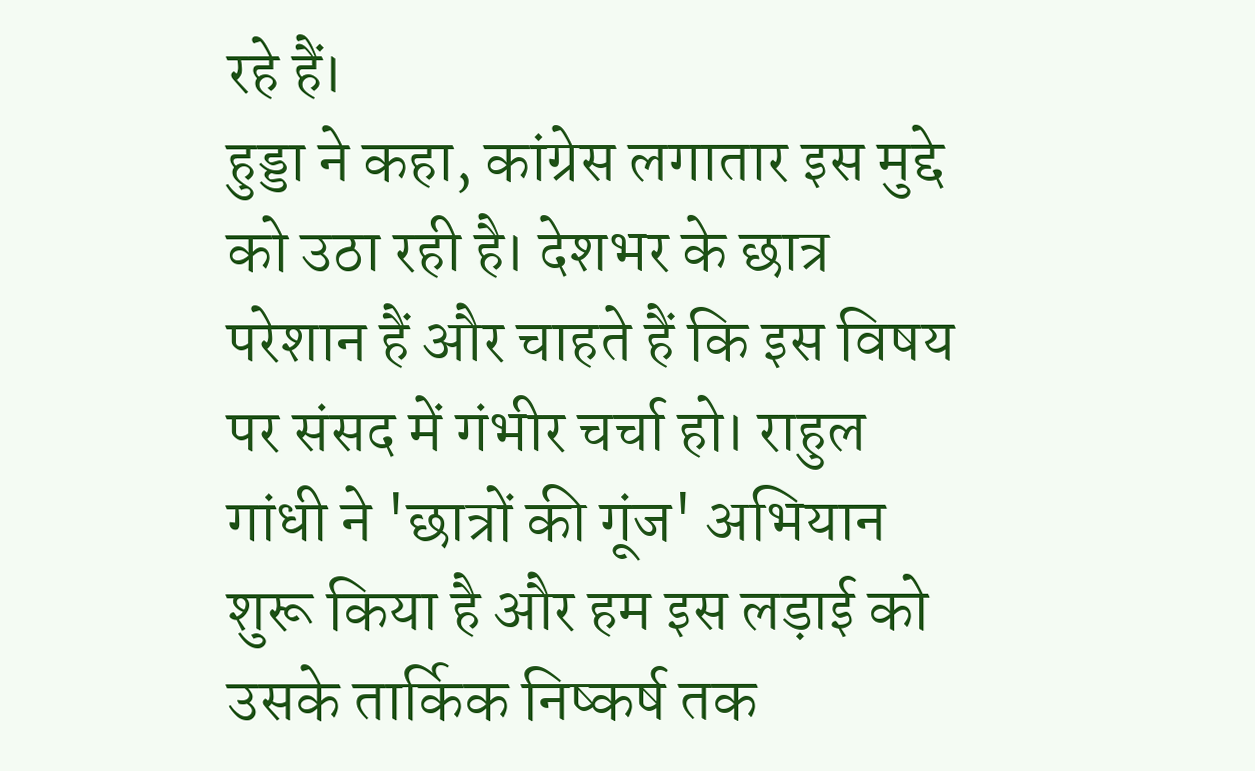रहे हैं।
हुड्डा ने कहा, कांग्रेस लगातार इस मुद्दे को उठा रही है। देशभर के छात्र परेशान हैं और चाहते हैं कि इस विषय पर संसद में गंभीर चर्चा हो। राहुल गांधी ने 'छात्रों की गूंज' अभियान शुरू किया है और हम इस लड़ाई को उसके तार्किक निष्कर्ष तक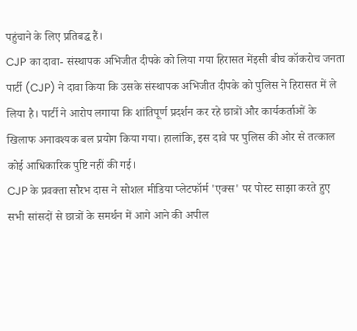पहुंचाने के लिए प्रतिबद्ध हैं।
CJP का दावा- संस्थापक अभिजीत दीपके को लिया गया हिरासत मेंइसी बीच कॉकरोच जनता पार्टी (CJP) ने दावा किया कि उसके संस्थापक अभिजीत दीपके को पुलिस ने हिरासत में ले लिया है। पार्टी ने आरोप लगाया कि शांतिपूर्ण प्रदर्शन कर रहे छात्रों और कार्यकर्ताओं के खिलाफ अनावश्यक बल प्रयोग किया गया। हालांकि, इस दावे पर पुलिस की ओर से तत्काल कोई आधिकारिक पुष्टि नहीं की गई।
CJP के प्रवक्ता सौरभ दास ने सोशल मीडिया प्लेटफॉर्म 'एक्स' पर पोस्ट साझा करते हुए सभी सांसदों से छात्रों के समर्थन में आगे आने की अपील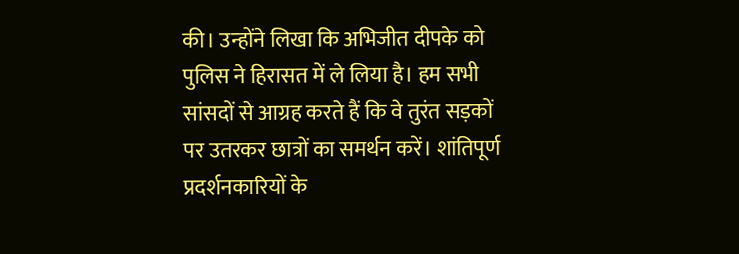की। उन्होंने लिखा कि अभिजीत दीपके को पुलिस ने हिरासत में ले लिया है। हम सभी सांसदों से आग्रह करते हैं कि वे तुरंत सड़कों पर उतरकर छात्रों का समर्थन करें। शांतिपूर्ण प्रदर्शनकारियों के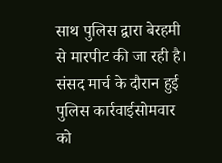साथ पुलिस द्वारा बेरहमी से मारपीट की जा रही है।
संसद मार्च के दौरान हुई पुलिस कार्रवाईसोमवार को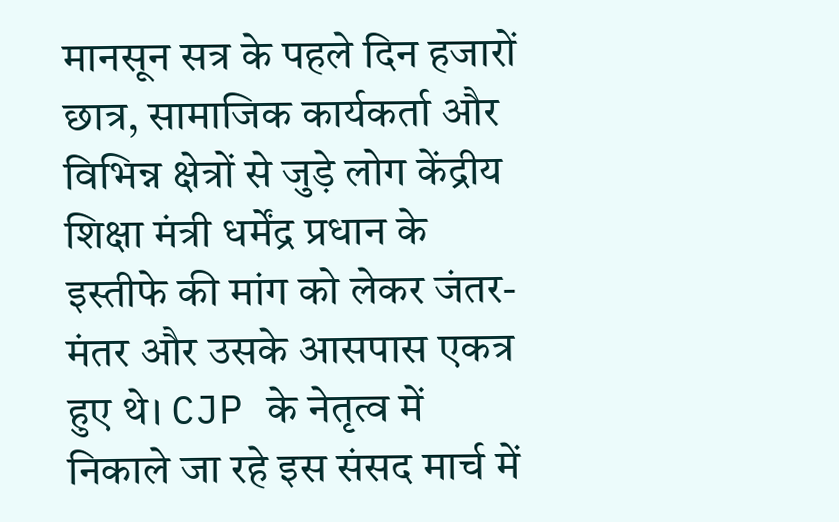मानसून सत्र के पहले दिन हजारों छात्र, सामाजिक कार्यकर्ता और विभिन्न क्षेत्रों से जुड़े लोग केंद्रीय शिक्षा मंत्री धर्मेंद्र प्रधान के इस्तीफे की मांग को लेकर जंतर-मंतर और उसके आसपास एकत्र हुए थे। CJP के नेतृत्व में निकाले जा रहे इस संसद मार्च में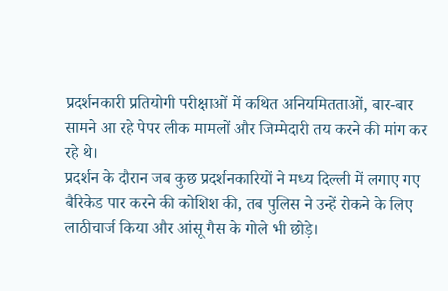प्रदर्शनकारी प्रतियोगी परीक्षाओं में कथित अनियमितताओं, बार-बार सामने आ रहे पेपर लीक मामलों और जिम्मेदारी तय करने की मांग कर रहे थे।
प्रदर्शन के दौरान जब कुछ प्रदर्शनकारियों ने मध्य दिल्ली में लगाए गए बैरिकेड पार करने की कोशिश की, तब पुलिस ने उन्हें रोकने के लिए लाठीचार्ज किया और आंसू गैस के गोले भी छोड़े।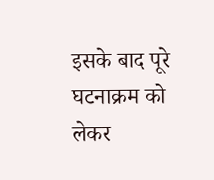इसके बाद पूरे घटनाक्रम को लेकर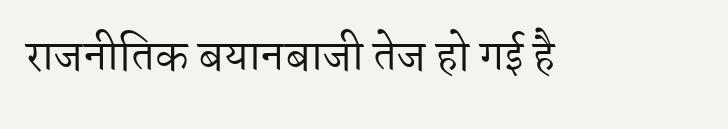राजनीतिक बयानबाजी तेज हो गई है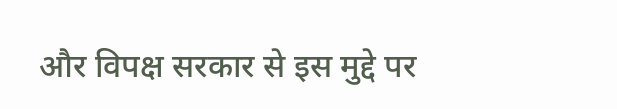और विपक्ष सरकार से इस मुद्दे पर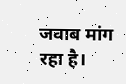जवाब मांग रहा है।